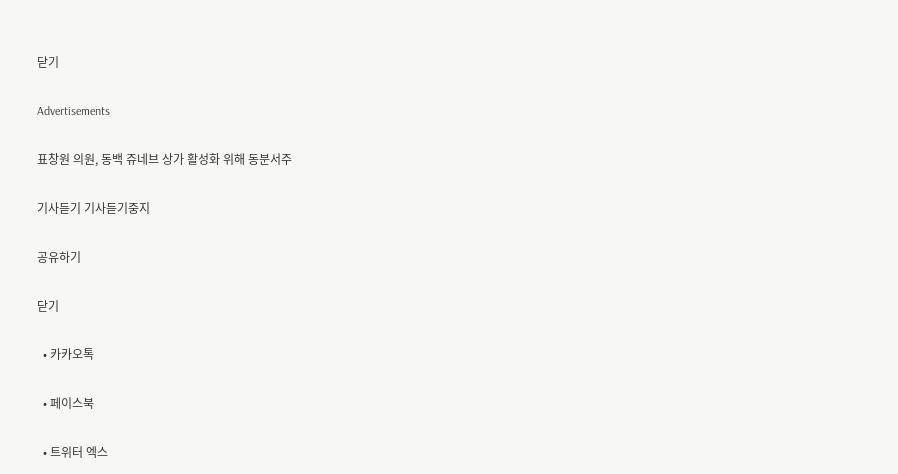닫기

Advertisements

표창원 의원, 동백 쥬네브 상가 활성화 위해 동분서주

기사듣기 기사듣기중지

공유하기

닫기

  • 카카오톡

  • 페이스북

  • 트위터 엑스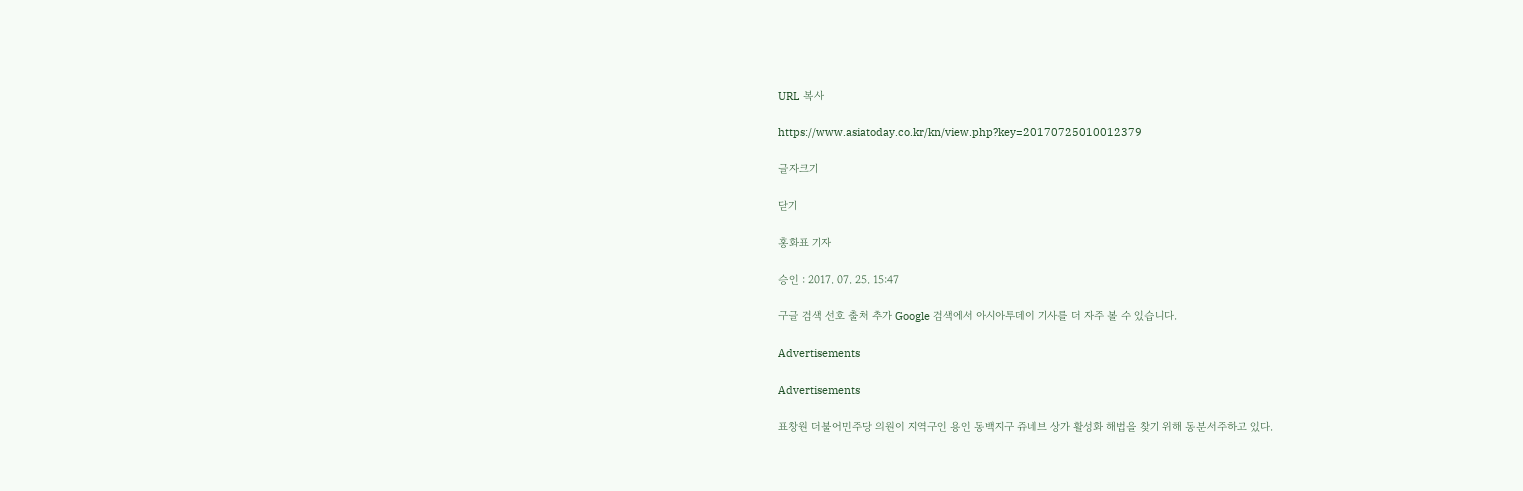URL 복사

https://www.asiatoday.co.kr/kn/view.php?key=20170725010012379

글자크기

닫기

홍화표 기자

승인 : 2017. 07. 25. 15:47

구글 검색 선호 출처 추가 Google 검색에서 아시아투데이 기사를 더 자주 볼 수 있습니다.

Advertisements

Advertisements

표창원 더불어민주당 의원이 지역구인 용인 동백지구 쥬네브 상가 활성화 해법을 찾기 위해 동분서주하고 있다.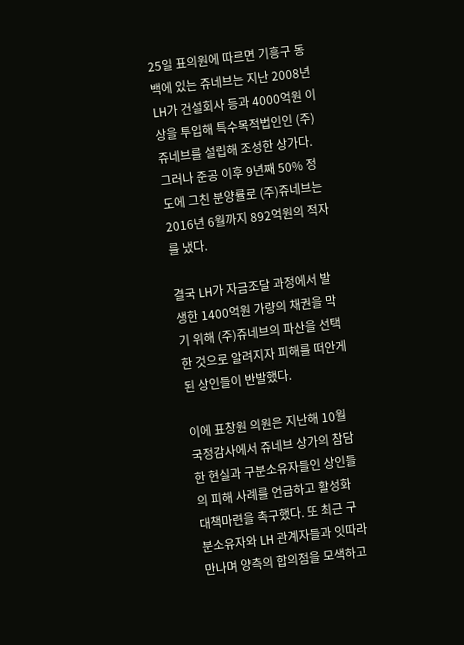25일 표의원에 따르면 기흥구 동백에 있는 쥬네브는 지난 2008년 LH가 건설회사 등과 4000억원 이상을 투입해 특수목적법인인 (주)쥬네브를 설립해 조성한 상가다. 그러나 준공 이후 9년째 50% 정도에 그친 분양률로 (주)쥬네브는 2016년 6월까지 892억원의 적자를 냈다.

결국 LH가 자금조달 과정에서 발생한 1400억원 가량의 채권을 막기 위해 (주)쥬네브의 파산을 선택한 것으로 알려지자 피해를 떠안게 된 상인들이 반발했다.

이에 표창원 의원은 지난해 10월 국정감사에서 쥬네브 상가의 참담한 현실과 구분소유자들인 상인들의 피해 사례를 언급하고 활성화 대책마련을 촉구했다. 또 최근 구분소유자와 LH 관계자들과 잇따라 만나며 양측의 합의점을 모색하고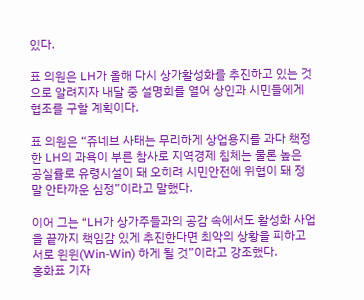있다.

표 의원은 LH가 올해 다시 상가활성화를 추진하고 있는 것으로 알려지자 내달 중 설명회를 열어 상인과 시민들에게 협조를 구할 계획이다.

표 의원은 “쥬네브 사태는 무리하게 상업용지를 과다 책정한 LH의 과욕이 부른 참사로 지역경제 침체는 물론 높은 공실률로 유령시설이 돼 오히려 시민안전에 위협이 돼 정말 안타까운 심정”이라고 말했다.

이어 그는 “LH가 상가주들과의 공감 속에서도 활성화 사업을 끝까지 책임감 있게 추진한다면 최악의 상황을 피하고 서로 윈윈(Win-Win) 하게 될 것”이라고 강조했다.
홍화표 기자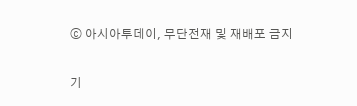ⓒ 아시아투데이, 무단전재 및 재배포 금지

기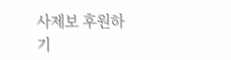사제보 후원하기